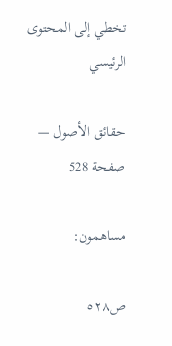تخطي إلى المحتوى الرئيسي

حقائق الأصول — صفحة 528

مساهمون:

ص٥٢٨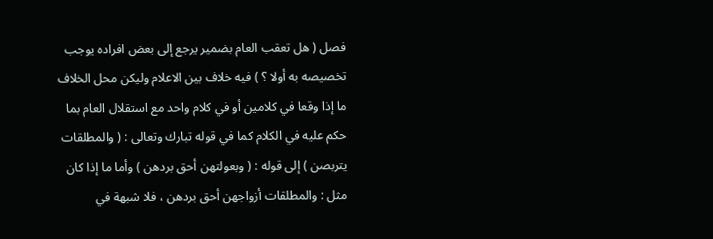فصل ( هل تعقب العام بضمير يرجع إلى بعض افراده يوجب تخصيصه به أولا ؟ ) فيه خلاف بين الاعلام وليكن محل الخلاف ما إذا وقعا في كلامين أو في كلام واحد مع استقلال العام بما حكم عليه في الكلام كما في قوله تبارك وتعالى : ( والمطلقات يتربصن ) إلى قوله : ( وبعولتهن أحق بردهن ) وأما ما إذا كان مثل : والمطلقات أزواجهن أحق بردهن ، فلا شبهة في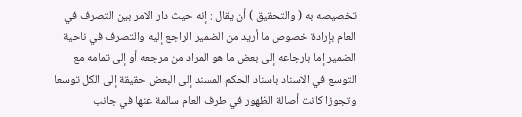تخصيصه به ( والتحقيق ) أن يقال : إنه حيث دار الامر بين التصرف في العام بإرادة خصوص ما أريد من الضمير الراجع إليه والتصرف في ناحية الضمير إما بارجاعه إلى بعض ما هو المراد من مرجعه أو إلى تمامه مع التوسع في الاسناد باسناد الحكم المسند إلى البعض حقيقة إلى الكل توسعا وتجوزا كانت أصالة الظهور في طرف العام سالمة عنها في جانب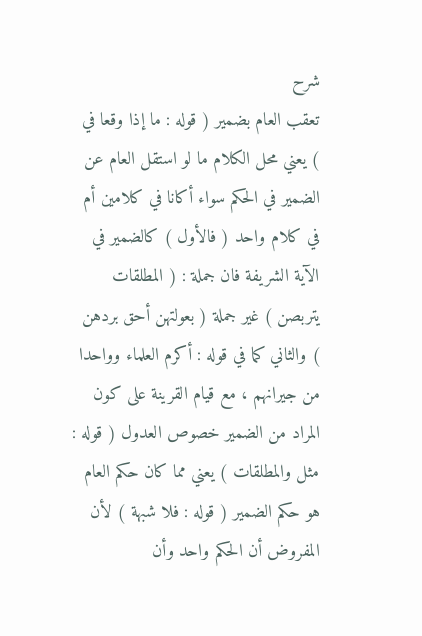شرح
تعقب العام بضمير ( قوله : ما إذا وقعا في ) يعني محل الكلام ما لو استقل العام عن الضمير في الحكم سواء أكانا في كلامين أم في كلام واحد ( فالأول ) كالضمير في الآية الشريفة فان جملة : ( المطلقات يتربصن ) غير جملة ( بعولتهن أحق بردهن ) والثاني كما في قوله : أكرم العلماء وواحدا من جيرانهم ، مع قيام القرينة على كون المراد من الضمير خصوص العدول ( قوله : مثل والمطلقات ) يعني مما كان حكم العام هو حكم الضمير ( قوله : فلا شبهة ) لأن المفروض أن الحكم واحد وأن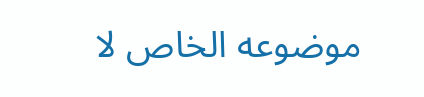موضوعه الخاص لا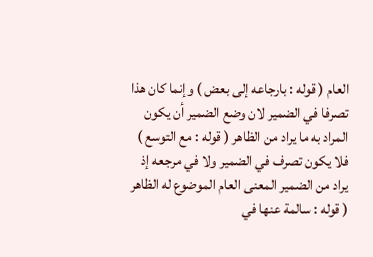العام ( قوله : بارجاعه إلى بعض ) وإنما كان هذا تصرفا في الضمير لان وضع الضمير أن يكون المراد به ما يراد من الظاهر ( قوله : مع التوسع ) فلا يكون تصرف في الضمير ولا في مرجعه إذ يراد من الضمير المعنى العام الموضوع له الظاهر ( قوله : سالمة عنها في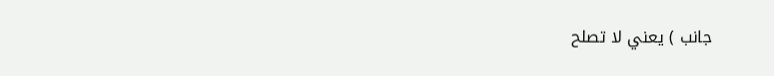جانب ) يعني لا تصلح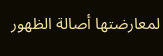لمعارضتها أصالة الظهور